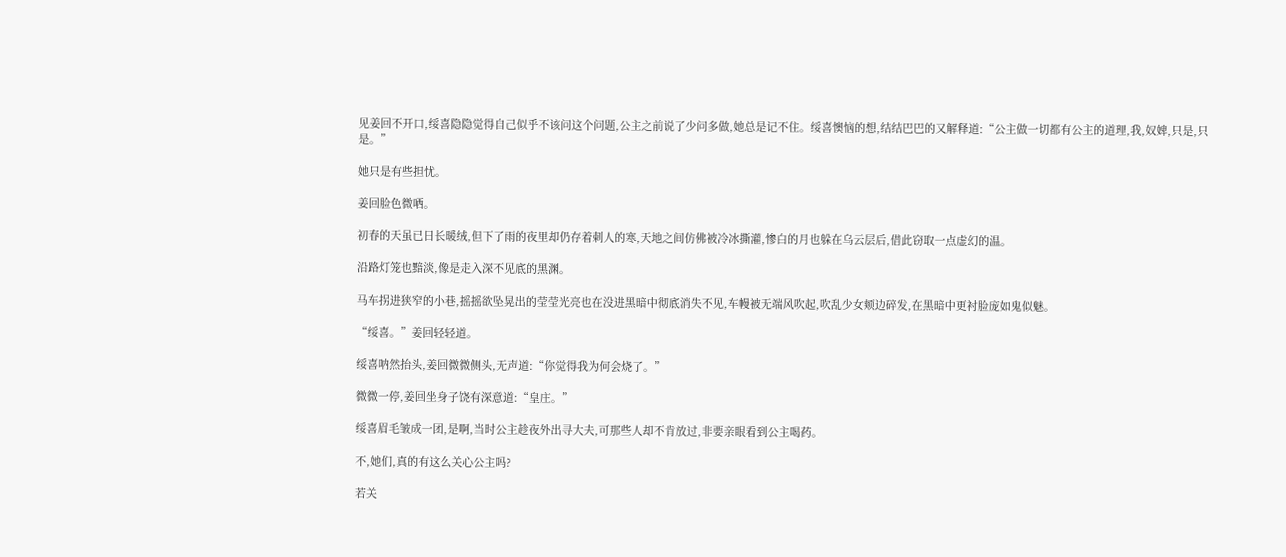见姜回不开口,绥喜隐隐觉得自己似乎不该问这个问题,公主之前说了少问多做,她总是记不住。绥喜懊恼的想,结结巴巴的又解释道:“公主做一切都有公主的道理,我,奴婢,只是,只是。”

她只是有些担忧。

姜回脸色微哂。

初春的天虽已日长暖绒,但下了雨的夜里却仍存着刺人的寒,天地之间仿佛被冷冰撕灌,惨白的月也躲在乌云层后,借此窃取一点虚幻的温。

沿路灯笼也黯淡,像是走入深不见底的黑渊。

马车拐进狭窄的小巷,摇摇欲坠晃出的莹莹光亮也在没进黑暗中彻底消失不见,车幔被无端风吹起,吹乱少女颊边碎发,在黑暗中更衬脸庞如鬼似魅。

“绥喜。”姜回轻轻道。

绥喜呐然抬头,姜回微微侧头,无声道:“你觉得我为何会烧了。”

微微一停,姜回坐身子饶有深意道:“皇庄。”

绥喜眉毛皱成一团,是啊,当时公主趁夜外出寻大夫,可那些人却不肯放过,非要亲眼看到公主喝药。

不,她们,真的有这么关心公主吗?

若关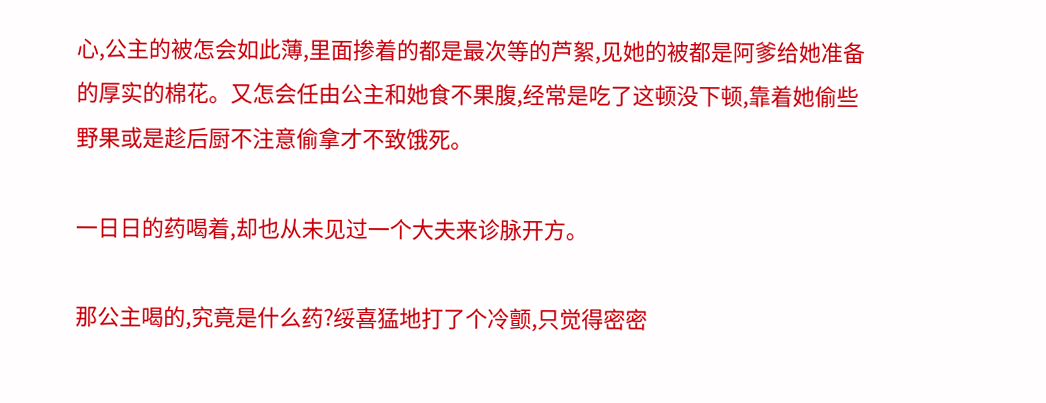心,公主的被怎会如此薄,里面掺着的都是最次等的芦絮,见她的被都是阿爹给她准备的厚实的棉花。又怎会任由公主和她食不果腹,经常是吃了这顿没下顿,靠着她偷些野果或是趁后厨不注意偷拿才不致饿死。

一日日的药喝着,却也从未见过一个大夫来诊脉开方。

那公主喝的,究竟是什么药?绥喜猛地打了个冷颤,只觉得密密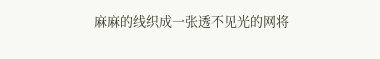麻麻的线织成一张透不见光的网将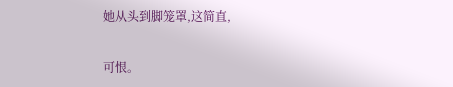她从头到脚笼罩,这简直,

可恨。